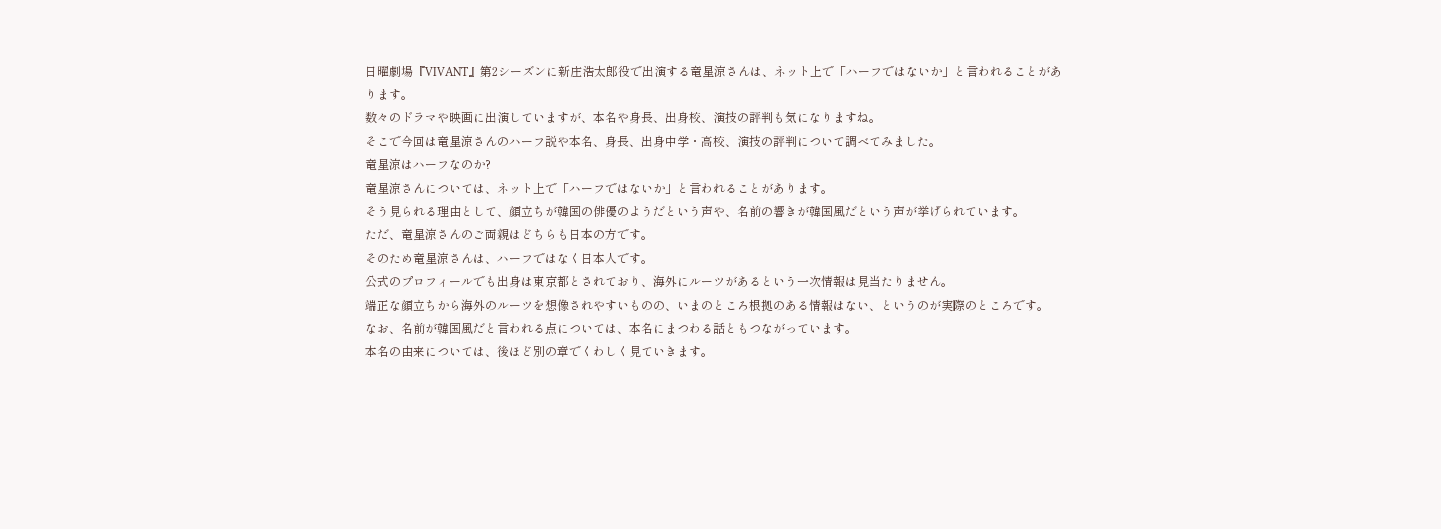日曜劇場『VIVANT』第2シーズンに新庄浩太郎役で出演する竜星涼さんは、ネット上で「ハーフではないか」と言われることがあります。
数々のドラマや映画に出演していますが、本名や身長、出身校、演技の評判も気になりますね。
そこで今回は竜星涼さんのハーフ説や本名、身長、出身中学・高校、演技の評判について調べてみました。
竜星涼はハーフなのか?
竜星涼さんについては、ネット上で「ハーフではないか」と言われることがあります。
そう見られる理由として、顔立ちが韓国の俳優のようだという声や、名前の響きが韓国風だという声が挙げられています。
ただ、竜星涼さんのご両親はどちらも日本の方です。
そのため竜星涼さんは、ハーフではなく日本人です。
公式のプロフィールでも出身は東京都とされており、海外にルーツがあるという一次情報は見当たりません。
端正な顔立ちから海外のルーツを想像されやすいものの、いまのところ根拠のある情報はない、というのが実際のところです。
なお、名前が韓国風だと言われる点については、本名にまつわる話ともつながっています。
本名の由来については、後ほど別の章でくわしく見ていきます。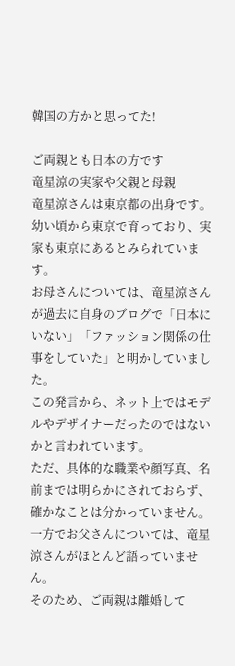韓国の方かと思ってた!

ご両親とも日本の方です
竜星涼の実家や父親と母親
竜星涼さんは東京都の出身です。
幼い頃から東京で育っており、実家も東京にあるとみられています。
お母さんについては、竜星涼さんが過去に自身のブログで「日本にいない」「ファッション関係の仕事をしていた」と明かしていました。
この発言から、ネット上ではモデルやデザイナーだったのではないかと言われています。
ただ、具体的な職業や顔写真、名前までは明らかにされておらず、確かなことは分かっていません。
一方でお父さんについては、竜星涼さんがほとんど語っていません。
そのため、ご両親は離婚して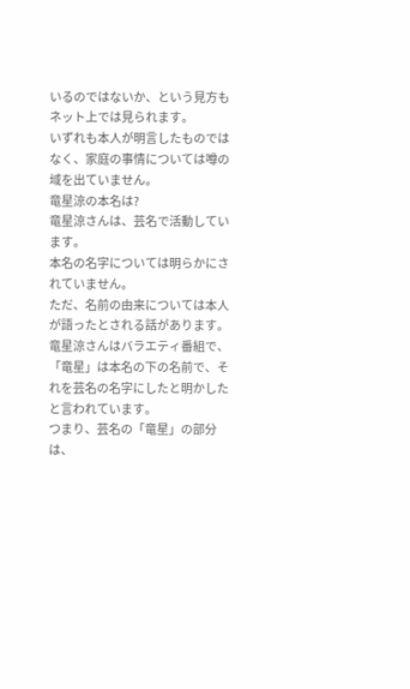いるのではないか、という見方もネット上では見られます。
いずれも本人が明言したものではなく、家庭の事情については噂の域を出ていません。
竜星涼の本名は?
竜星涼さんは、芸名で活動しています。
本名の名字については明らかにされていません。
ただ、名前の由来については本人が語ったとされる話があります。
竜星涼さんはバラエティ番組で、「竜星」は本名の下の名前で、それを芸名の名字にしたと明かしたと言われています。
つまり、芸名の「竜星」の部分は、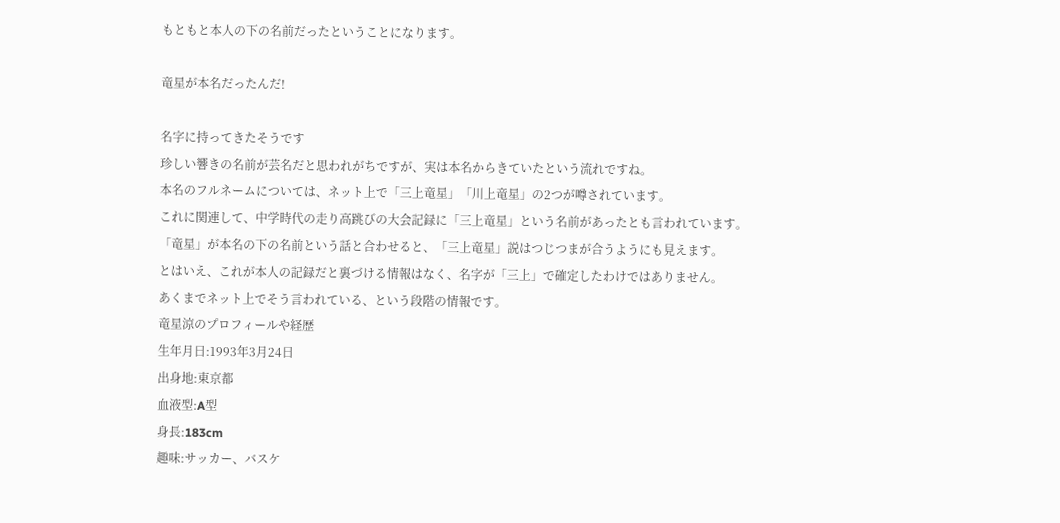もともと本人の下の名前だったということになります。

竜星が本名だったんだ!

名字に持ってきたそうです
珍しい響きの名前が芸名だと思われがちですが、実は本名からきていたという流れですね。
本名のフルネームについては、ネット上で「三上竜星」「川上竜星」の2つが噂されています。
これに関連して、中学時代の走り高跳びの大会記録に「三上竜星」という名前があったとも言われています。
「竜星」が本名の下の名前という話と合わせると、「三上竜星」説はつじつまが合うようにも見えます。
とはいえ、これが本人の記録だと裏づける情報はなく、名字が「三上」で確定したわけではありません。
あくまでネット上でそう言われている、という段階の情報です。
竜星涼のプロフィールや経歴
生年月日:1993年3月24日
出身地:東京都
血液型:A型
身長:183cm
趣味:サッカー、バスケ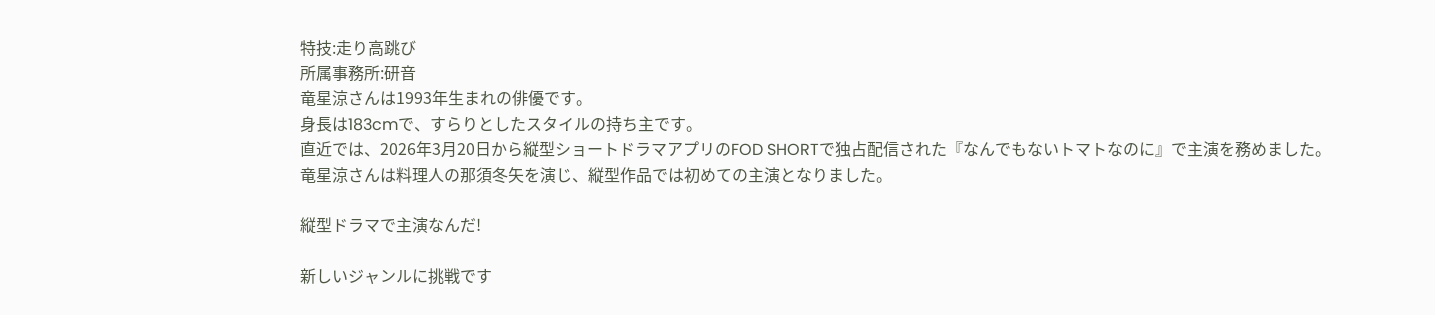特技:走り高跳び
所属事務所:研音
竜星涼さんは1993年生まれの俳優です。
身長は183cmで、すらりとしたスタイルの持ち主です。
直近では、2026年3月20日から縦型ショートドラマアプリのFOD SHORTで独占配信された『なんでもないトマトなのに』で主演を務めました。
竜星涼さんは料理人の那須冬矢を演じ、縦型作品では初めての主演となりました。

縦型ドラマで主演なんだ!

新しいジャンルに挑戦です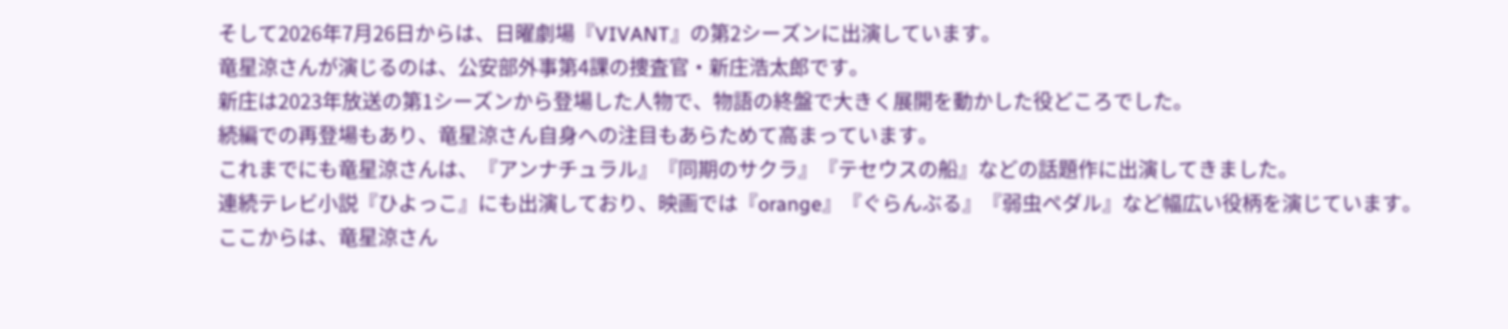そして2026年7月26日からは、日曜劇場『VIVANT』の第2シーズンに出演しています。
竜星涼さんが演じるのは、公安部外事第4課の捜査官・新庄浩太郎です。
新庄は2023年放送の第1シーズンから登場した人物で、物語の終盤で大きく展開を動かした役どころでした。
続編での再登場もあり、竜星涼さん自身への注目もあらためて高まっています。
これまでにも竜星涼さんは、『アンナチュラル』『同期のサクラ』『テセウスの船』などの話題作に出演してきました。
連続テレビ小説『ひよっこ』にも出演しており、映画では『orange』『ぐらんぶる』『弱虫ペダル』など幅広い役柄を演じています。
ここからは、竜星涼さん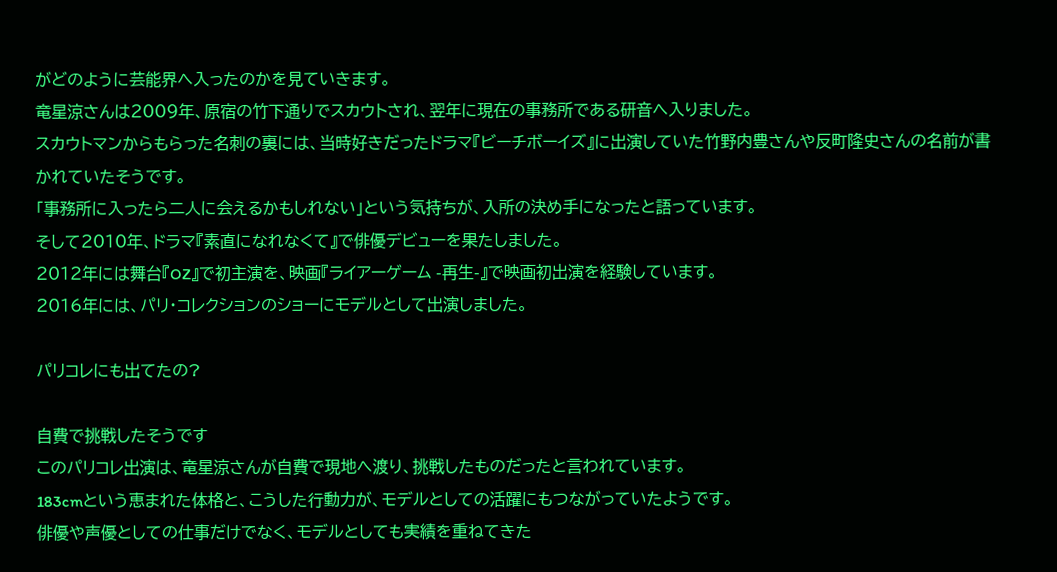がどのように芸能界へ入ったのかを見ていきます。
竜星涼さんは2009年、原宿の竹下通りでスカウトされ、翌年に現在の事務所である研音へ入りました。
スカウトマンからもらった名刺の裏には、当時好きだったドラマ『ビーチボーイズ』に出演していた竹野内豊さんや反町隆史さんの名前が書かれていたそうです。
「事務所に入ったら二人に会えるかもしれない」という気持ちが、入所の決め手になったと語っています。
そして2010年、ドラマ『素直になれなくて』で俳優デビューを果たしました。
2012年には舞台『OZ』で初主演を、映画『ライアーゲーム -再生-』で映画初出演を経験しています。
2016年には、パリ・コレクションのショーにモデルとして出演しました。

パリコレにも出てたの?

自費で挑戦したそうです
このパリコレ出演は、竜星涼さんが自費で現地へ渡り、挑戦したものだったと言われています。
183cmという恵まれた体格と、こうした行動力が、モデルとしての活躍にもつながっていたようです。
俳優や声優としての仕事だけでなく、モデルとしても実績を重ねてきた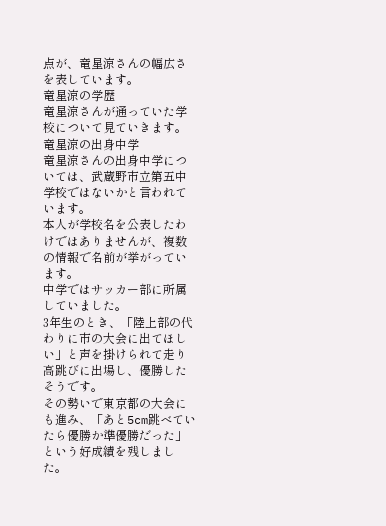点が、竜星涼さんの幅広さを表しています。
竜星涼の学歴
竜星涼さんが通っていた学校について見ていきます。
竜星涼の出身中学
竜星涼さんの出身中学については、武蔵野市立第五中学校ではないかと言われています。
本人が学校名を公表したわけではありませんが、複数の情報で名前が挙がっています。
中学ではサッカー部に所属していました。
3年生のとき、「陸上部の代わりに市の大会に出てほしい」と声を掛けられて走り高跳びに出場し、優勝したそうです。
その勢いで東京都の大会にも進み、「あと5cm跳べていたら優勝か準優勝だった」という好成績を残しました。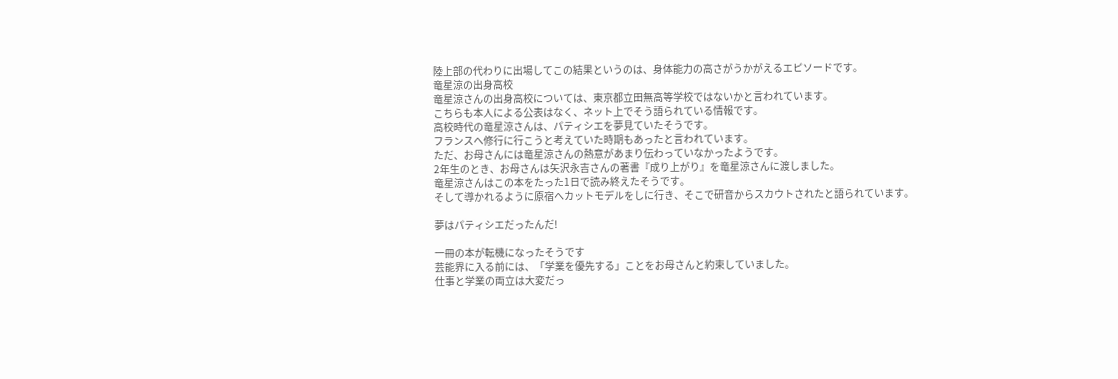陸上部の代わりに出場してこの結果というのは、身体能力の高さがうかがえるエピソードです。
竜星涼の出身高校
竜星涼さんの出身高校については、東京都立田無高等学校ではないかと言われています。
こちらも本人による公表はなく、ネット上でそう語られている情報です。
高校時代の竜星涼さんは、パティシエを夢見ていたそうです。
フランスへ修行に行こうと考えていた時期もあったと言われています。
ただ、お母さんには竜星涼さんの熱意があまり伝わっていなかったようです。
2年生のとき、お母さんは矢沢永吉さんの著書『成り上がり』を竜星涼さんに渡しました。
竜星涼さんはこの本をたった1日で読み終えたそうです。
そして導かれるように原宿へカットモデルをしに行き、そこで研音からスカウトされたと語られています。

夢はパティシエだったんだ!

一冊の本が転機になったそうです
芸能界に入る前には、「学業を優先する」ことをお母さんと約束していました。
仕事と学業の両立は大変だっ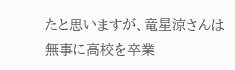たと思いますが、竜星涼さんは無事に高校を卒業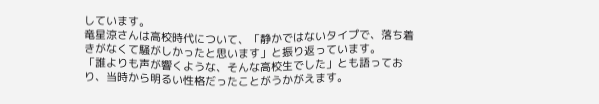しています。
竜星涼さんは高校時代について、「静かではないタイプで、落ち着きがなくて騒がしかったと思います」と振り返っています。
「誰よりも声が響くような、そんな高校生でした」とも語っており、当時から明るい性格だったことがうかがえます。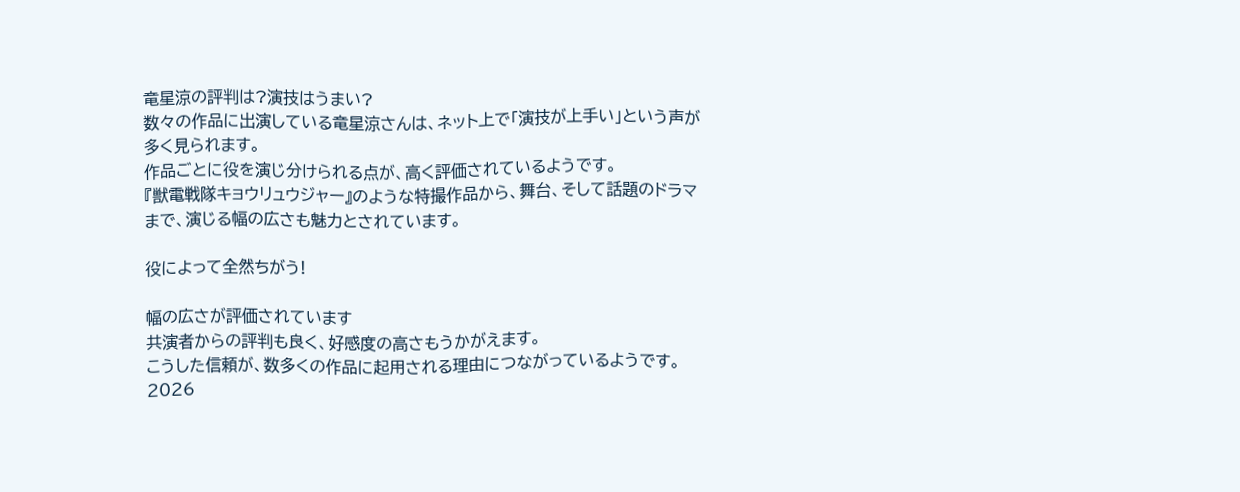竜星涼の評判は?演技はうまい?
数々の作品に出演している竜星涼さんは、ネット上で「演技が上手い」という声が多く見られます。
作品ごとに役を演じ分けられる点が、高く評価されているようです。
『獣電戦隊キョウリュウジャー』のような特撮作品から、舞台、そして話題のドラマまで、演じる幅の広さも魅力とされています。

役によって全然ちがう!

幅の広さが評価されています
共演者からの評判も良く、好感度の高さもうかがえます。
こうした信頼が、数多くの作品に起用される理由につながっているようです。
2026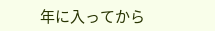年に入ってから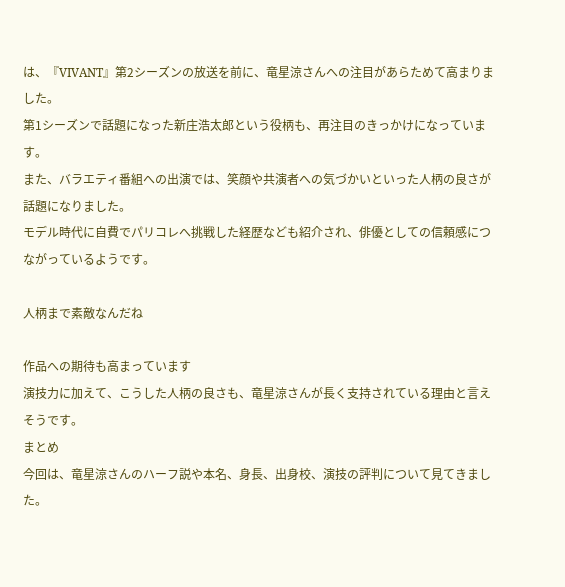は、『VIVANT』第2シーズンの放送を前に、竜星涼さんへの注目があらためて高まりました。
第1シーズンで話題になった新庄浩太郎という役柄も、再注目のきっかけになっています。
また、バラエティ番組への出演では、笑顔や共演者への気づかいといった人柄の良さが話題になりました。
モデル時代に自費でパリコレへ挑戦した経歴なども紹介され、俳優としての信頼感につながっているようです。

人柄まで素敵なんだね

作品への期待も高まっています
演技力に加えて、こうした人柄の良さも、竜星涼さんが長く支持されている理由と言えそうです。
まとめ
今回は、竜星涼さんのハーフ説や本名、身長、出身校、演技の評判について見てきました。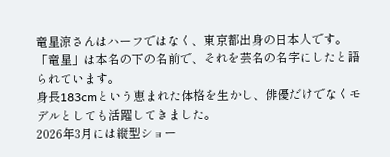竜星涼さんはハーフではなく、東京都出身の日本人です。
「竜星」は本名の下の名前で、それを芸名の名字にしたと語られています。
身長183cmという恵まれた体格を生かし、俳優だけでなくモデルとしても活躍してきました。
2026年3月には縦型ショー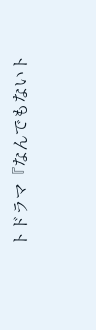トドラマ『なんでもないト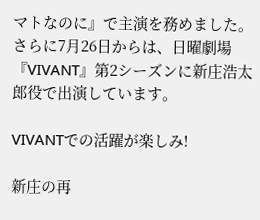マトなのに』で主演を務めました。
さらに7月26日からは、日曜劇場『VIVANT』第2シーズンに新庄浩太郎役で出演しています。

VIVANTでの活躍が楽しみ!

新庄の再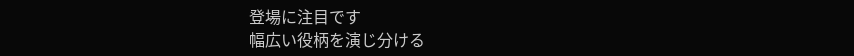登場に注目です
幅広い役柄を演じ分ける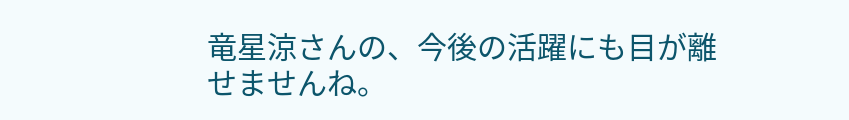竜星涼さんの、今後の活躍にも目が離せませんね。